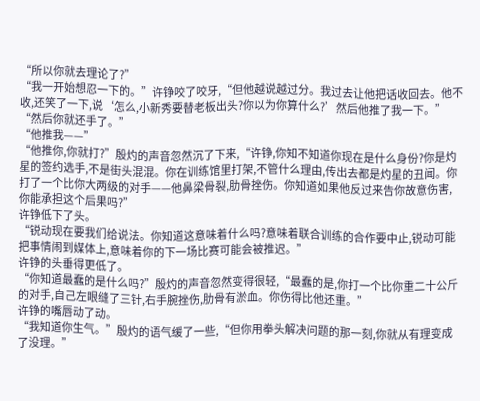“所以你就去理论了?”
“我一开始想忍一下的。”许铮咬了咬牙,“但他越说越过分。我过去让他把话收回去。他不收,还笑了一下,说‘怎么,小新秀要替老板出头?你以为你算什么?’然后他推了我一下。”
“然后你就还手了。”
“他推我——”
“他推你,你就打?”殷灼的声音忽然沉了下来,“许铮,你知不知道你现在是什么身份?你是灼星的签约选手,不是街头混混。你在训练馆里打架,不管什么理由,传出去都是灼星的丑闻。你打了一个比你大两级的对手——他鼻梁骨裂,肋骨挫伤。你知道如果他反过来告你故意伤害,你能承担这个后果吗?”
许铮低下了头。
“锐动现在要我们给说法。你知道这意味着什么吗?意味着联合训练的合作要中止,锐动可能把事情闹到媒体上,意味着你的下一场比赛可能会被推迟。”
许铮的头垂得更低了。
“你知道最蠢的是什么吗?”殷灼的声音忽然变得很轻,“最蠢的是,你打一个比你重二十公斤的对手,自己左眼缝了三针,右手腕挫伤,肋骨有淤血。你伤得比他还重。”
许铮的嘴唇动了动。
“我知道你生气。”殷灼的语气缓了一些,“但你用拳头解决问题的那一刻,你就从有理变成了没理。”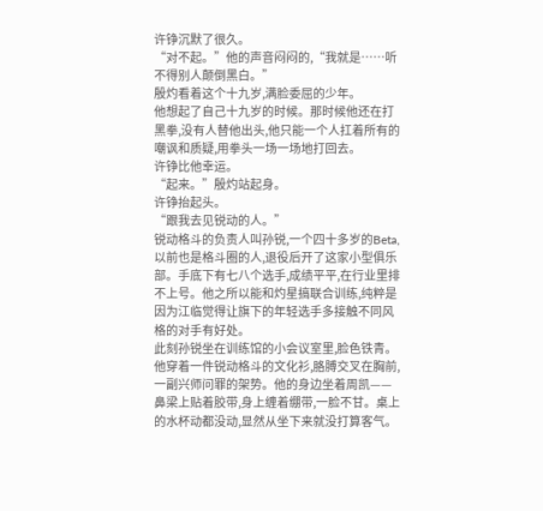许铮沉默了很久。
“对不起。”他的声音闷闷的,“我就是……听不得别人颠倒黑白。”
殷灼看着这个十九岁,满脸委屈的少年。
他想起了自己十九岁的时候。那时候他还在打黑拳,没有人替他出头,他只能一个人扛着所有的嘲讽和质疑,用拳头一场一场地打回去。
许铮比他幸运。
“起来。”殷灼站起身。
许铮抬起头。
“跟我去见锐动的人。”
锐动格斗的负责人叫孙锐,一个四十多岁的Beta,以前也是格斗圈的人,退役后开了这家小型俱乐部。手底下有七八个选手,成绩平平,在行业里排不上号。他之所以能和灼星搞联合训练,纯粹是因为江临觉得让旗下的年轻选手多接触不同风格的对手有好处。
此刻孙锐坐在训练馆的小会议室里,脸色铁青。他穿着一件锐动格斗的文化衫,胳膊交叉在胸前,一副兴师问罪的架势。他的身边坐着周凯——鼻梁上贴着胶带,身上缠着绷带,一脸不甘。桌上的水杯动都没动,显然从坐下来就没打算客气。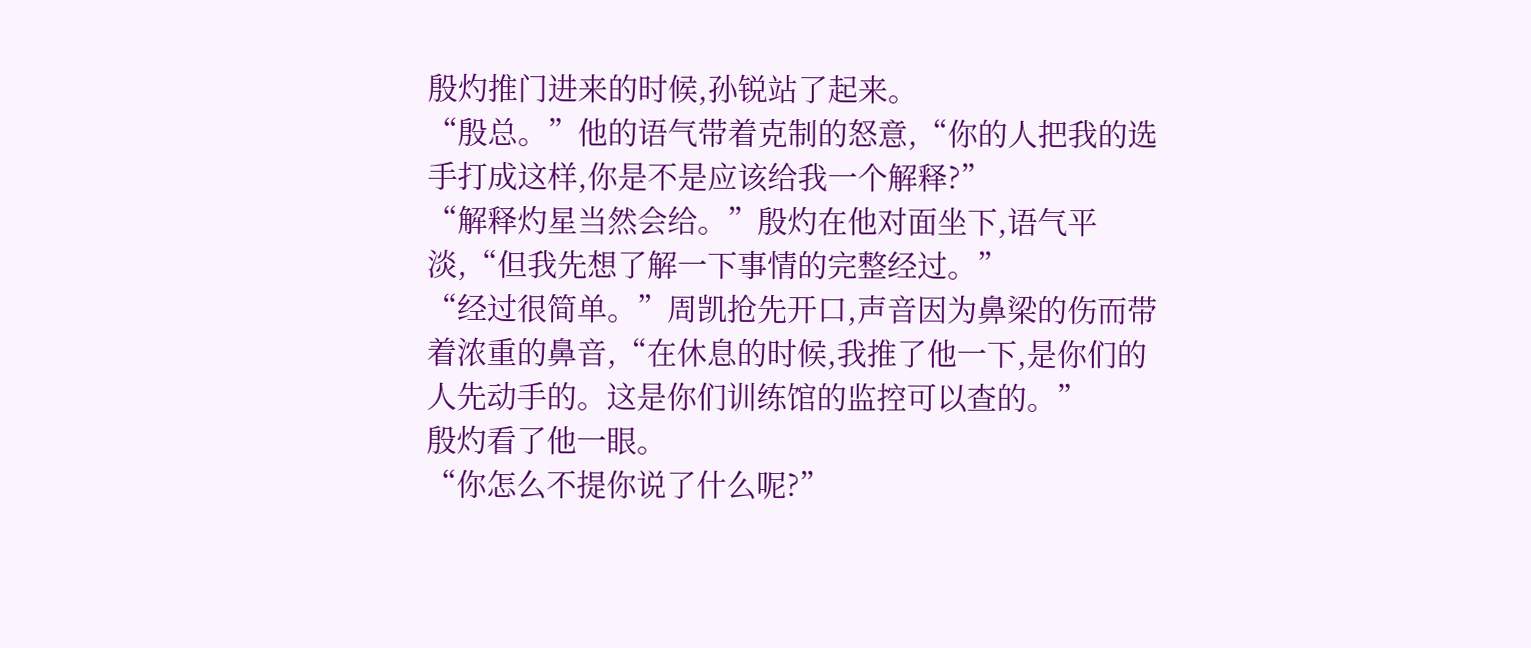殷灼推门进来的时候,孙锐站了起来。
“殷总。”他的语气带着克制的怒意,“你的人把我的选手打成这样,你是不是应该给我一个解释?”
“解释灼星当然会给。”殷灼在他对面坐下,语气平淡,“但我先想了解一下事情的完整经过。”
“经过很简单。”周凯抢先开口,声音因为鼻梁的伤而带着浓重的鼻音,“在休息的时候,我推了他一下,是你们的人先动手的。这是你们训练馆的监控可以查的。”
殷灼看了他一眼。
“你怎么不提你说了什么呢?”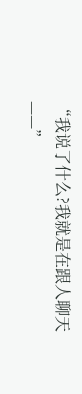“我说了什么?我就是在跟人聊天——”